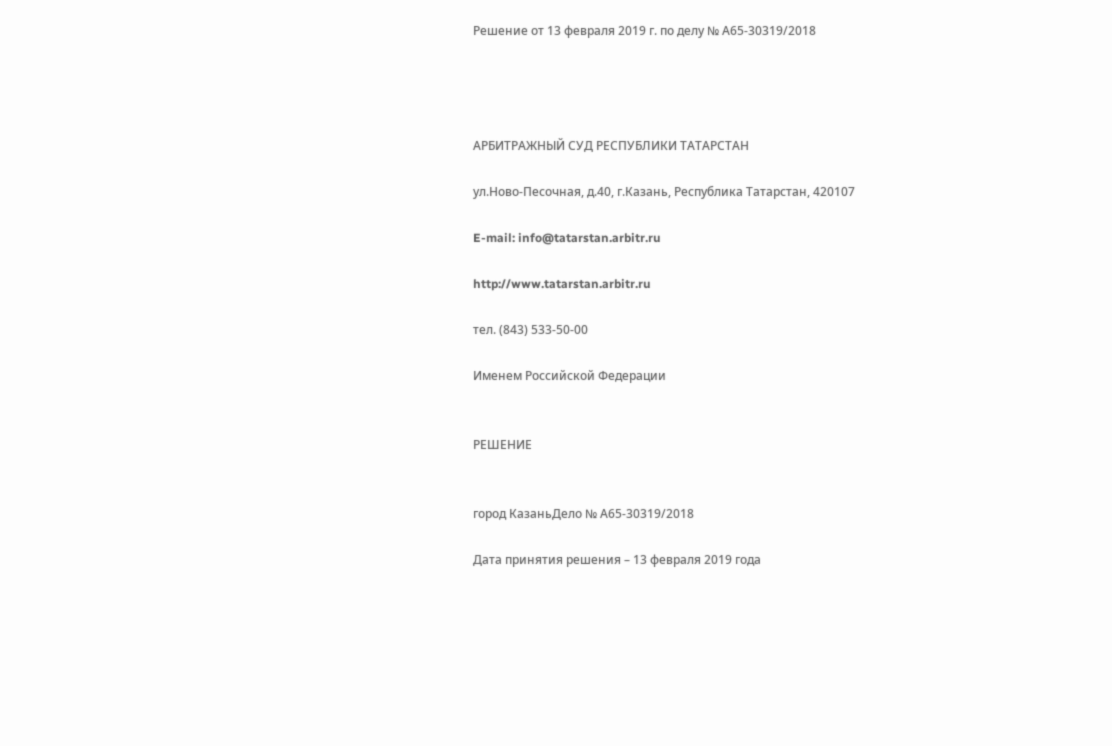Решение от 13 февраля 2019 г. по делу № А65-30319/2018




АРБИТРАЖНЫЙ СУД РЕСПУБЛИКИ ТАТАРСТАН

ул.Ново-Песочная, д.40, г.Казань, Республика Татарстан, 420107

E-mail: info@tatarstan.arbitr.ru

http://www.tatarstan.arbitr.ru

тел. (843) 533-50-00

Именем Российской Федерации


РЕШЕНИЕ


город КазаньДело № А65-30319/2018

Дата принятия решения – 13 февраля 2019 года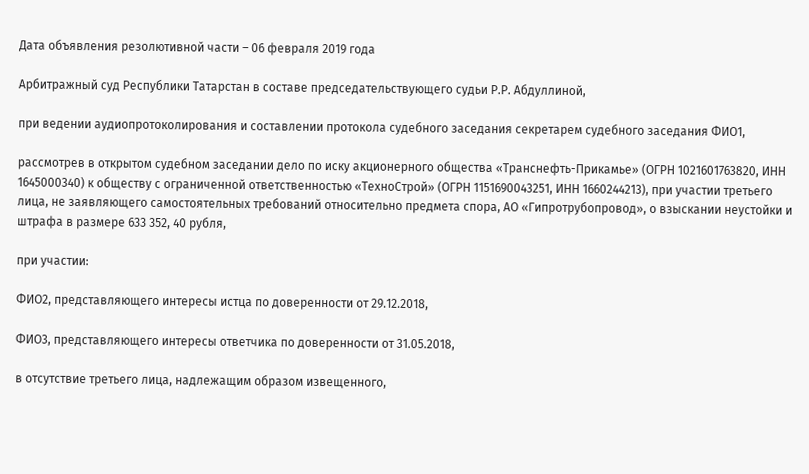Дата объявления резолютивной части – 06 февраля 2019 года

Арбитражный суд Республики Татарстан в составе председательствующего судьи Р.Р. Абдуллиной,

при ведении аудиопротоколирования и составлении протокола судебного заседания секретарем судебного заседания ФИО1,

рассмотрев в открытом судебном заседании дело по иску акционерного общества «Транснефть-Прикамье» (ОГРН 1021601763820, ИНН 1645000340) к обществу с ограниченной ответственностью «ТехноСтрой» (ОГРН 1151690043251, ИНН 1660244213), при участии третьего лица, не заявляющего самостоятельных требований относительно предмета спора, АО «Гипротрубопровод», о взыскании неустойки и штрафа в размере 633 352, 40 рубля,

при участии:

ФИО2, представляющего интересы истца по доверенности от 29.12.2018,

ФИО3, представляющего интересы ответчика по доверенности от 31.05.2018,

в отсутствие третьего лица, надлежащим образом извещенного,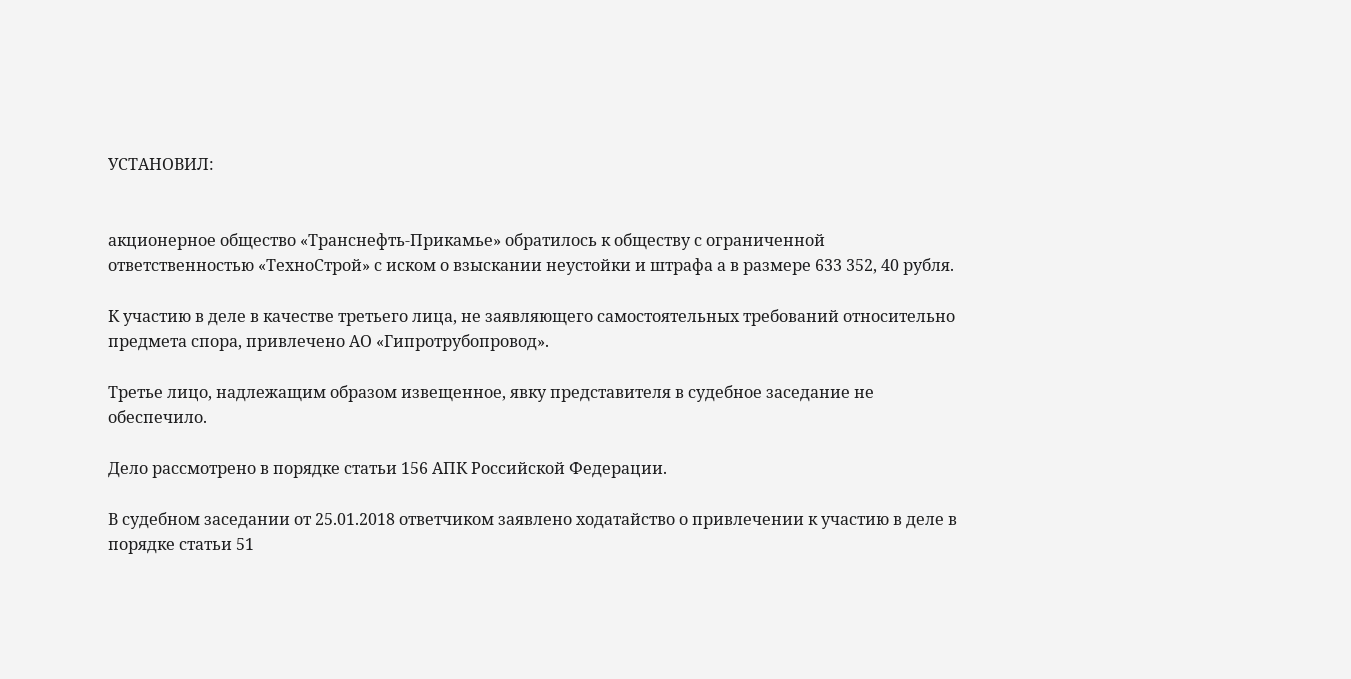УСТАНОВИЛ:


акционерное общество «Транснефть-Прикамье» обратилось к обществу с ограниченной ответственностью «ТехноСтрой» с иском о взыскании неустойки и штрафа а в размере 633 352, 40 рубля.

К участию в деле в качестве третьего лица, не заявляющего самостоятельных требований относительно предмета спора, привлечено АО «Гипротрубопровод».

Третье лицо, надлежащим образом извещенное, явку представителя в судебное заседание не обеспечило.

Дело рассмотрено в порядке статьи 156 АПК Российской Федерации.

В судебном заседании от 25.01.2018 ответчиком заявлено ходатайство о привлечении к участию в деле в порядке статьи 51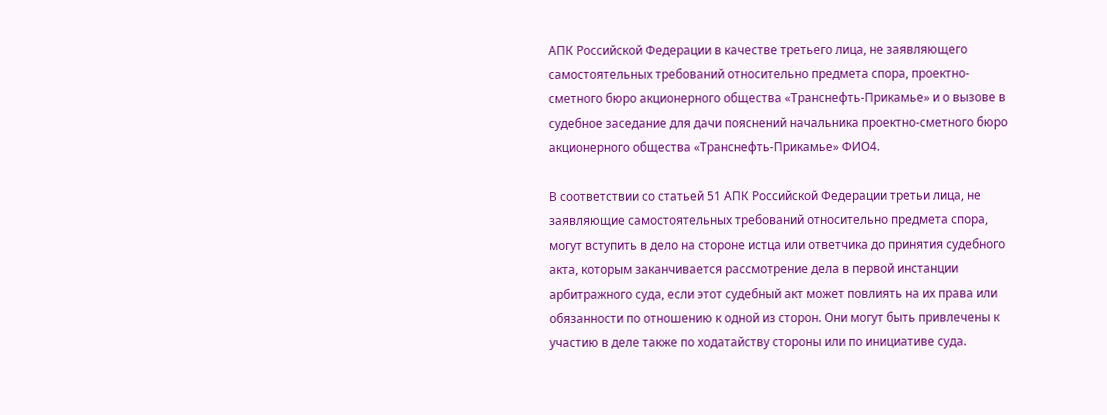АПК Российской Федерации в качестве третьего лица, не заявляющего самостоятельных требований относительно предмета спора, проектно-сметного бюро акционерного общества «Транснефть-Прикамье» и о вызове в судебное заседание для дачи пояснений начальника проектно-сметного бюро акционерного общества «Транснефть-Прикамье» ФИО4.

В соответствии со статьей 51 АПК Российской Федерации третьи лица, не заявляющие самостоятельных требований относительно предмета спора, могут вступить в дело на стороне истца или ответчика до принятия судебного акта, которым заканчивается рассмотрение дела в первой инстанции арбитражного суда, если этот судебный акт может повлиять на их права или обязанности по отношению к одной из сторон. Они могут быть привлечены к участию в деле также по ходатайству стороны или по инициативе суда.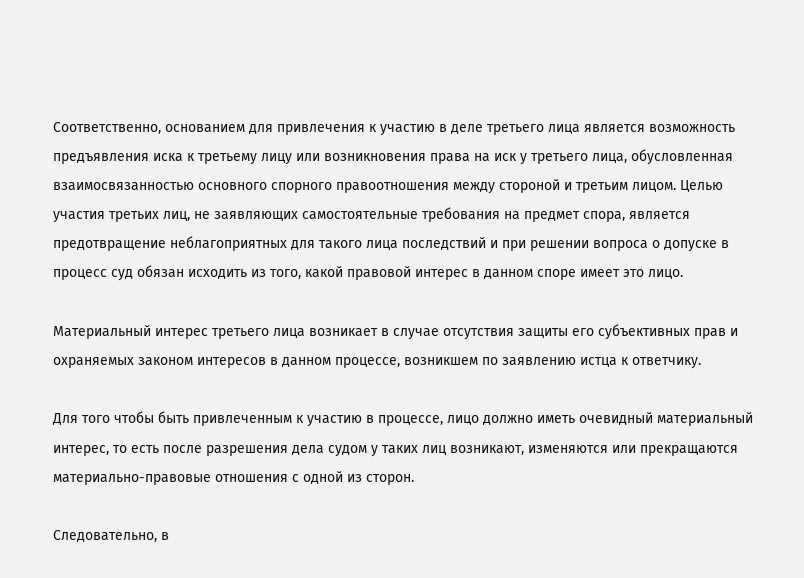Соответственно, основанием для привлечения к участию в деле третьего лица является возможность предъявления иска к третьему лицу или возникновения права на иск у третьего лица, обусловленная взаимосвязанностью основного спорного правоотношения между стороной и третьим лицом. Целью участия третьих лиц, не заявляющих самостоятельные требования на предмет спора, является предотвращение неблагоприятных для такого лица последствий и при решении вопроса о допуске в процесс суд обязан исходить из того, какой правовой интерес в данном споре имеет это лицо.

Материальный интерес третьего лица возникает в случае отсутствия защиты его субъективных прав и охраняемых законом интересов в данном процессе, возникшем по заявлению истца к ответчику.

Для того чтобы быть привлеченным к участию в процессе, лицо должно иметь очевидный материальный интерес, то есть после разрешения дела судом у таких лиц возникают, изменяются или прекращаются материально-правовые отношения с одной из сторон.

Следовательно, в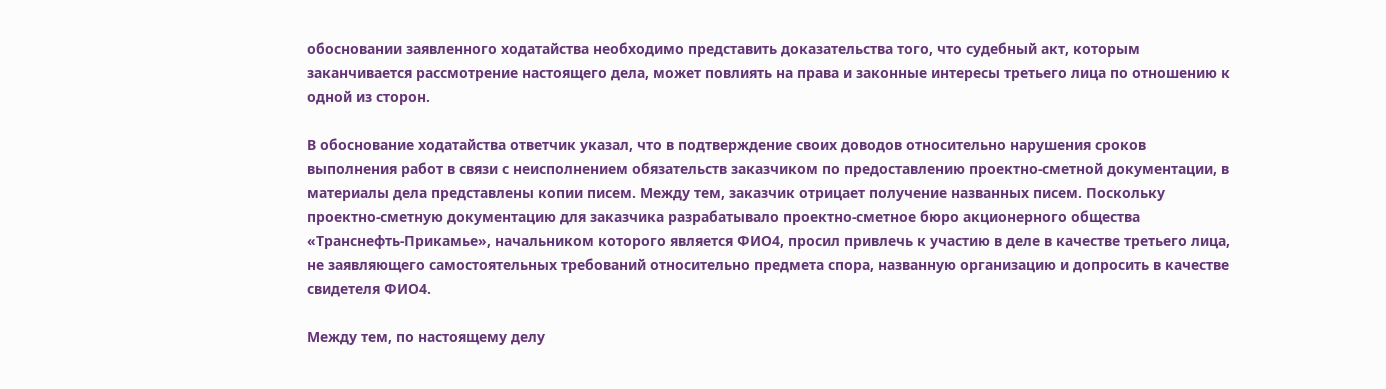обосновании заявленного ходатайства необходимо представить доказательства того, что судебный акт, которым заканчивается рассмотрение настоящего дела, может повлиять на права и законные интересы третьего лица по отношению к одной из сторон.

В обоснование ходатайства ответчик указал, что в подтверждение своих доводов относительно нарушения сроков выполнения работ в связи с неисполнением обязательств заказчиком по предоставлению проектно-сметной документации, в материалы дела представлены копии писем. Между тем, заказчик отрицает получение названных писем. Поскольку проектно-сметную документацию для заказчика разрабатывало проектно-сметное бюро акционерного общества «Транснефть-Прикамье», начальником которого является ФИО4, просил привлечь к участию в деле в качестве третьего лица, не заявляющего самостоятельных требований относительно предмета спора, названную организацию и допросить в качестве свидетеля ФИО4.

Между тем, по настоящему делу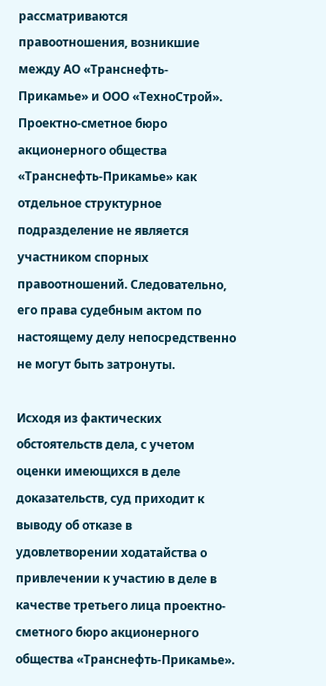рассматриваются правоотношения, возникшие между АО «Транснефть-Прикамье» и ООО «ТехноСтрой». Проектно-сметное бюро акционерного общества «Транснефть-Прикамье» как отдельное структурное подразделение не является участником спорных правоотношений. Следовательно, его права судебным актом по настоящему делу непосредственно не могут быть затронуты.

Исходя из фактических обстоятельств дела, с учетом оценки имеющихся в деле доказательств, суд приходит к выводу об отказе в удовлетворении ходатайства о привлечении к участию в деле в качестве третьего лица проектно-сметного бюро акционерного общества «Транснефть-Прикамье».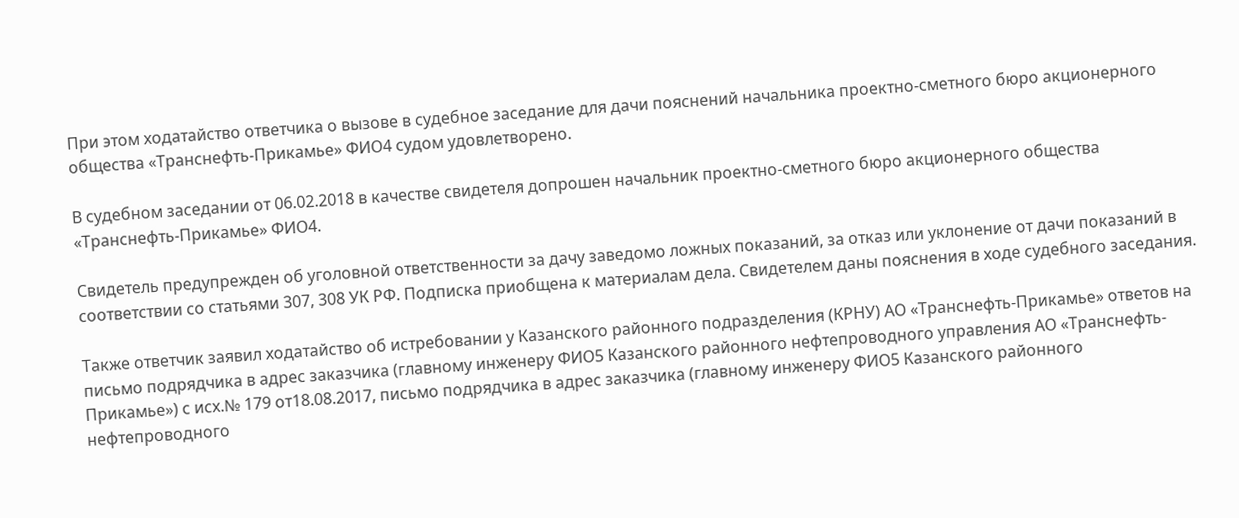При этом ходатайство ответчика о вызове в судебное заседание для дачи пояснений начальника проектно-сметного бюро акционерного общества «Транснефть-Прикамье» ФИО4 судом удовлетворено.

В судебном заседании от 06.02.2018 в качестве свидетеля допрошен начальник проектно-сметного бюро акционерного общества «Транснефть-Прикамье» ФИО4.

Свидетель предупрежден об уголовной ответственности за дачу заведомо ложных показаний, за отказ или уклонение от дачи показаний в соответствии со статьями 307, 308 УК РФ. Подписка приобщена к материалам дела. Свидетелем даны пояснения в ходе судебного заседания.

Также ответчик заявил ходатайство об истребовании у Казанского районного подразделения (КРНУ) АО «Транснефть-Прикамье» ответов на письмо подрядчика в адрес заказчика (главному инженеру ФИО5 Казанского районного нефтепроводного управления АО «Транснефть-Прикамье») с исх.№ 179 от18.08.2017, письмо подрядчика в адрес заказчика (главному инженеру ФИО5 Казанского районного нефтепроводного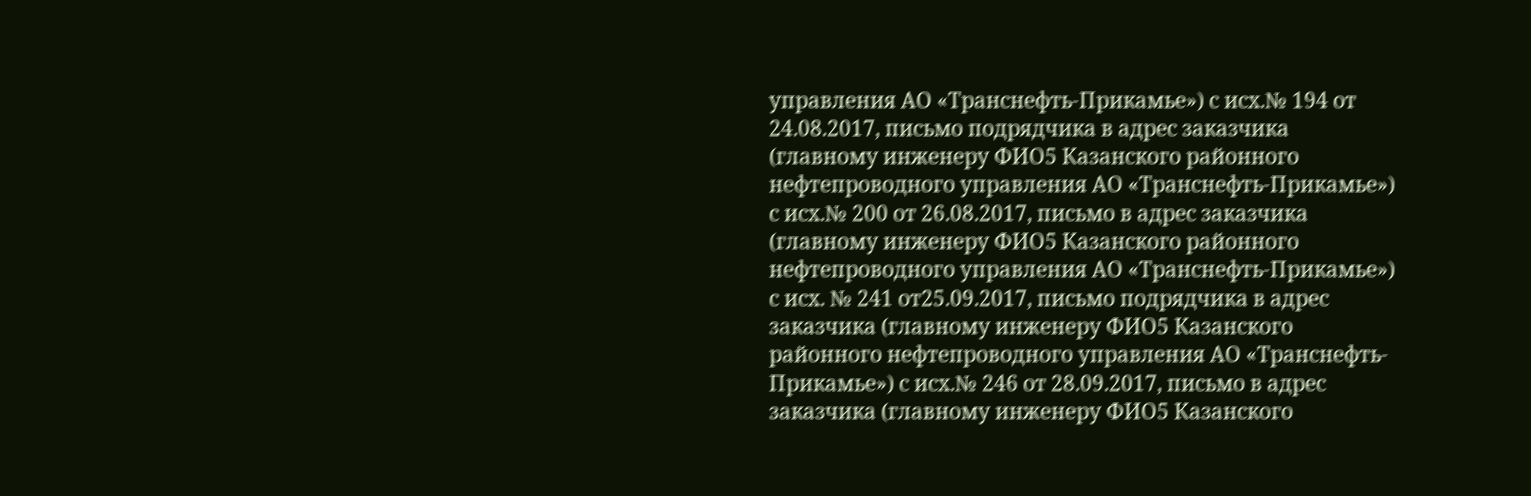управления АО «Транснефть-Прикамье») с исх.№ 194 от 24.08.2017, письмо подрядчика в адрес заказчика (главному инженеру ФИО5 Казанского районного нефтепроводного управления АО «Транснефть-Прикамье») с исх.№ 200 от 26.08.2017, письмо в адрес заказчика (главному инженеру ФИО5 Казанского районного нефтепроводного управления АО «Транснефть-Прикамье») с исх. № 241 от25.09.2017, письмо подрядчика в адрес заказчика (главному инженеру ФИО5 Казанского районного нефтепроводного управления АО «Транснефть-Прикамье») с исх.№ 246 от 28.09.2017, письмо в адрес заказчика (главному инженеру ФИО5 Казанского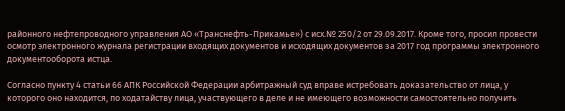районного нефтепроводного управления АО «Транснефть-Прикамье») с исх.№ 250/2 от 29.09.2017. Кроме того, просил провести осмотр электронного журнала регистрации входящих документов и исходящих документов за 2017 год программы электронного документооборота истца.

Согласно пункту 4 статьи 66 АПК Российской Федерации арбитражный суд вправе истребовать доказательство от лица, у которого оно находится, по ходатайству лица, участвующего в деле и не имеющего возможности самостоятельно получить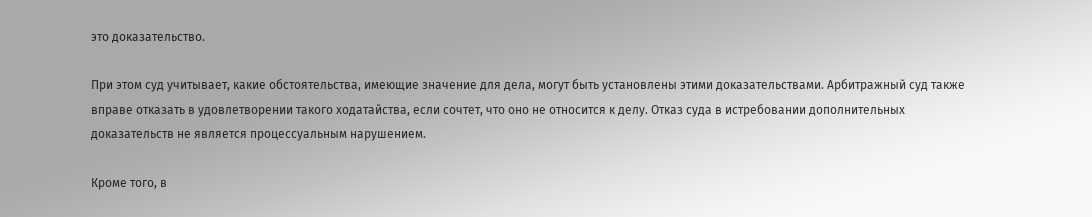это доказательство.

При этом суд учитывает, какие обстоятельства, имеющие значение для дела, могут быть установлены этими доказательствами. Арбитражный суд также вправе отказать в удовлетворении такого ходатайства, если сочтет, что оно не относится к делу. Отказ суда в истребовании дополнительных доказательств не является процессуальным нарушением.

Кроме того, в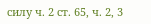силу ч. 2 ст. 65, ч. 2, 3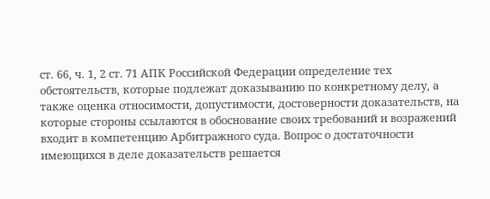ст. 66, ч. 1, 2 ст. 71 АПК Российской Федерации определение тех обстоятельств, которые подлежат доказыванию по конкретному делу, а также оценка относимости, допустимости, достоверности доказательств, на которые стороны ссылаются в обоснование своих требований и возражений входит в компетенцию Арбитражного суда. Вопрос о достаточности имеющихся в деле доказательств решается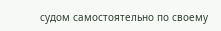судом самостоятельно по своему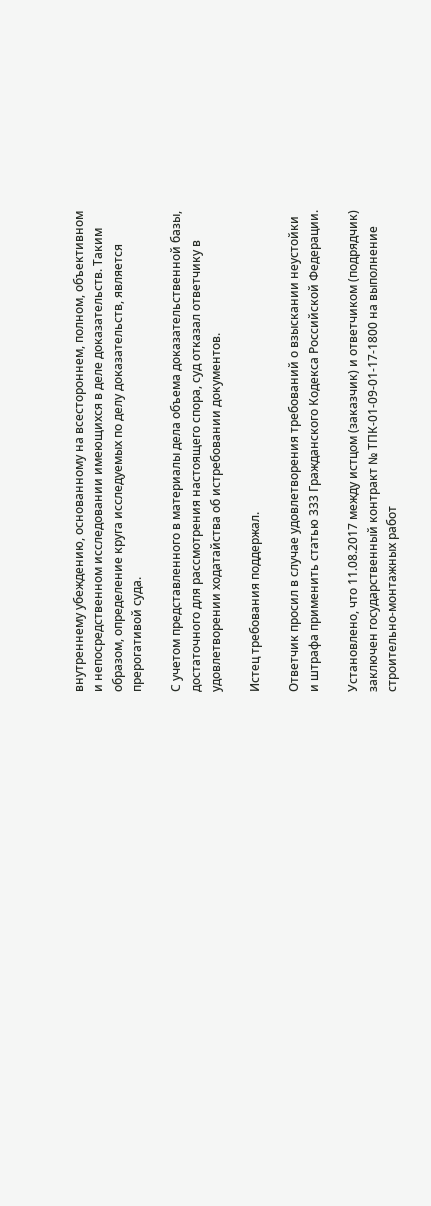внутреннему убеждению, основанному на всестороннем, полном, объективном и непосредственном исследовании имеющихся в деле доказательств. Таким образом, определение круга исследуемых по делу доказательств, является прерогативой суда.

С учетом представленного в материалы дела объема доказательственной базы, достаточного для рассмотрения настоящего спора, суд отказал ответчику в удовлетворении ходатайства об истребовании документов.

Истец требования поддержал.

Ответчик просил в случае удовлетворения требований о взыскании неустойки и штрафа применить статью 333 Гражданского Кодекса Российской Федерации.

Установлено, что 11.08.2017 между истцом (заказчик) и ответчиком (подрядчик) заключен государственный контракт № ТПК-01-09-01-17-1800 на выполнение строительно-монтажных работ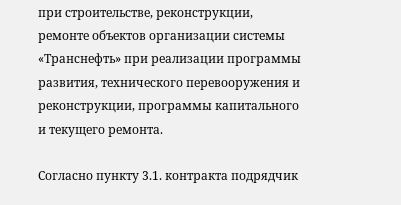при строительстве, реконструкции, ремонте объектов организации системы «Транснефть» при реализации программы развития, технического перевооружения и реконструкции, программы капитального и текущего ремонта.

Согласно пункту 3.1. контракта подрядчик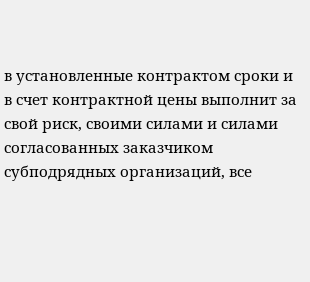в установленные контрактом сроки и в счет контрактной цены выполнит за свой риск, своими силами и силами согласованных заказчиком субподрядных организаций, все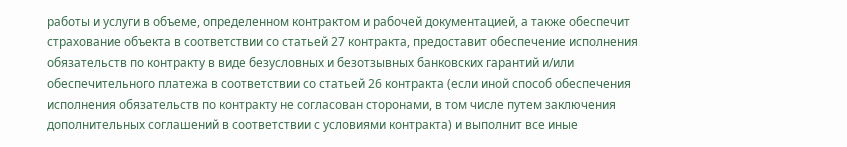работы и услуги в объеме, определенном контрактом и рабочей документацией, а также обеспечит страхование объекта в соответствии со статьей 27 контракта, предоставит обеспечение исполнения обязательств по контракту в виде безусловных и безотзывных банковских гарантий и/или обеспечительного платежа в соответствии со статьей 26 контракта (если иной способ обеспечения исполнения обязательств по контракту не согласован сторонами, в том числе путем заключения дополнительных соглашений в соответствии с условиями контракта) и выполнит все иные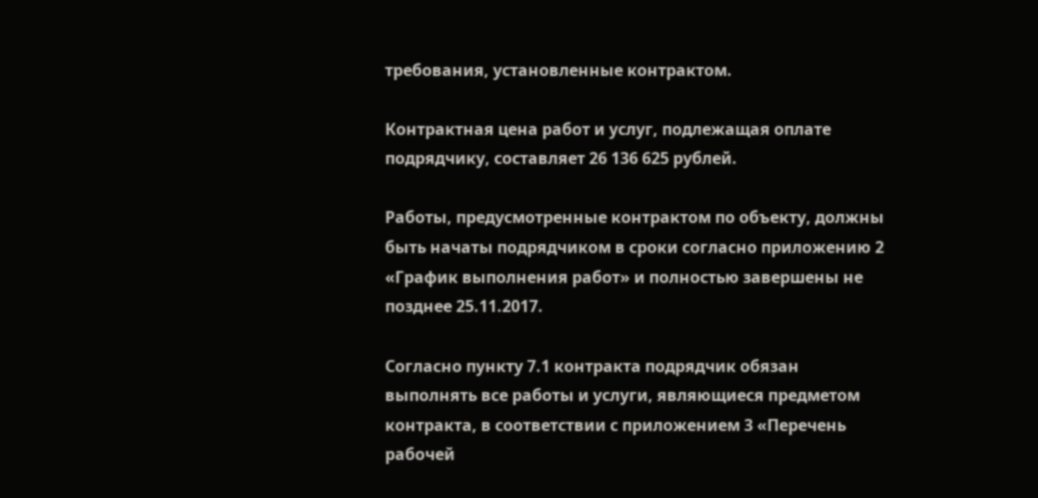требования, установленные контрактом.

Контрактная цена работ и услуг, подлежащая оплате подрядчику, составляет 26 136 625 рублей.

Работы, предусмотренные контрактом по объекту, должны быть начаты подрядчиком в сроки согласно приложению 2 «График выполнения работ» и полностью завершены не позднее 25.11.2017.

Согласно пункту 7.1 контракта подрядчик обязан выполнять все работы и услуги, являющиеся предметом контракта, в соответствии с приложением 3 «Перечень рабочей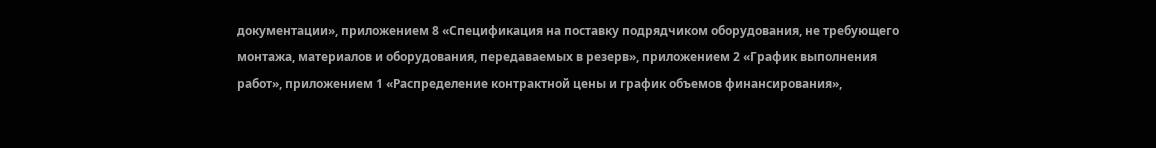документации», приложением 8 «Спецификация на поставку подрядчиком оборудования, не требующего монтажа, материалов и оборудования, передаваемых в резерв», приложением 2 «График выполнения работ», приложением 1 «Распределение контрактной цены и график объемов финансирования»,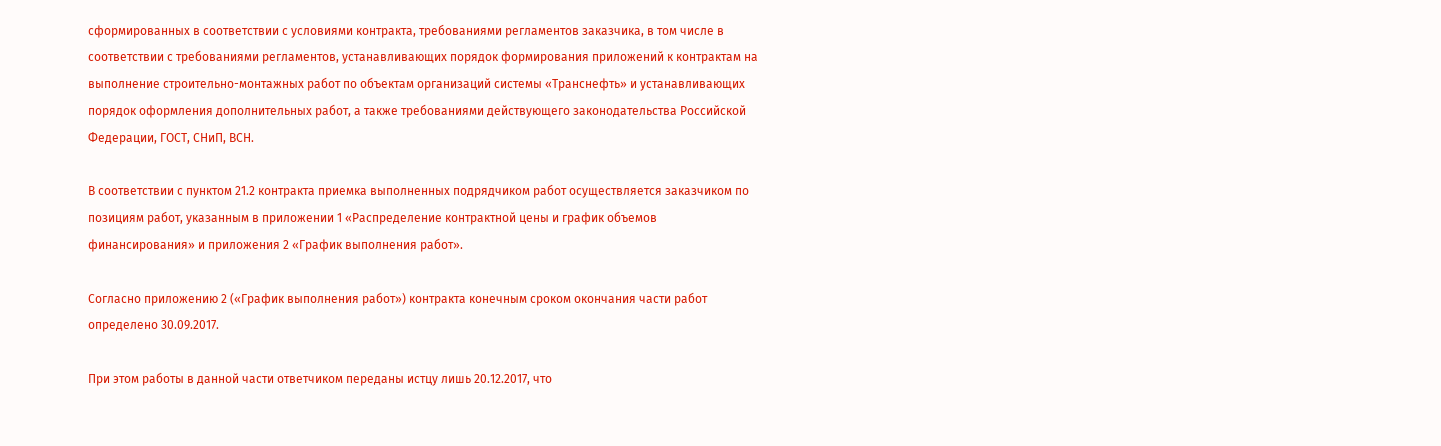сформированных в соответствии с условиями контракта, требованиями регламентов заказчика, в том числе в соответствии с требованиями регламентов, устанавливающих порядок формирования приложений к контрактам на выполнение строительно-монтажных работ по объектам организаций системы «Транснефть» и устанавливающих порядок оформления дополнительных работ, а также требованиями действующего законодательства Российской Федерации, ГОСТ, СНиП, ВСН.

В соответствии с пунктом 21.2 контракта приемка выполненных подрядчиком работ осуществляется заказчиком по позициям работ, указанным в приложении 1 «Распределение контрактной цены и график объемов финансирования» и приложения 2 «График выполнения работ».

Согласно приложению 2 («График выполнения работ») контракта конечным сроком окончания части работ определено 30.09.2017.

При этом работы в данной части ответчиком переданы истцу лишь 20.12.2017, что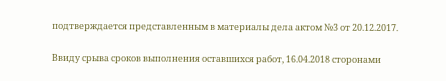подтверждается представленным в материалы дела актом №3 от 20.12.2017.

Ввиду срыва сроков выполнения оставшихся работ, 16.04.2018 сторонами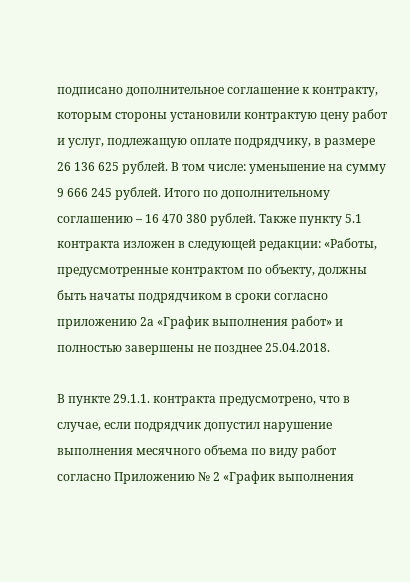подписано дополнительное соглашение к контракту, которым стороны установили контрактую цену работ и услуг, подлежащую оплате подрядчику, в размере 26 136 625 рублей. В том числе: уменьшение на сумму 9 666 245 рублей. Итого по дополнительному соглашению – 16 470 380 рублей. Также пункту 5.1 контракта изложен в следующей редакции: «Работы, предусмотренные контрактом по объекту, должны быть начаты подрядчиком в сроки согласно приложению 2а «График выполнения работ» и полностью завершены не позднее 25.04.2018.

В пункте 29.1.1. контракта предусмотрено, что в случае, если подрядчик допустил нарушение выполнения месячного объема по виду работ согласно Приложению № 2 «График выполнения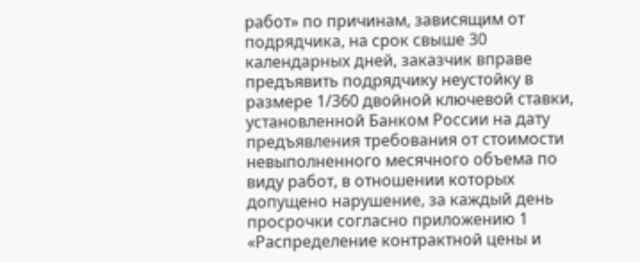работ» по причинам, зависящим от подрядчика, на срок свыше 30 календарных дней, заказчик вправе предъявить подрядчику неустойку в размере 1/360 двойной ключевой ставки, установленной Банком России на дату предъявления требования от стоимости невыполненного месячного объема по виду работ, в отношении которых допущено нарушение, за каждый день просрочки согласно приложению 1 «Распределение контрактной цены и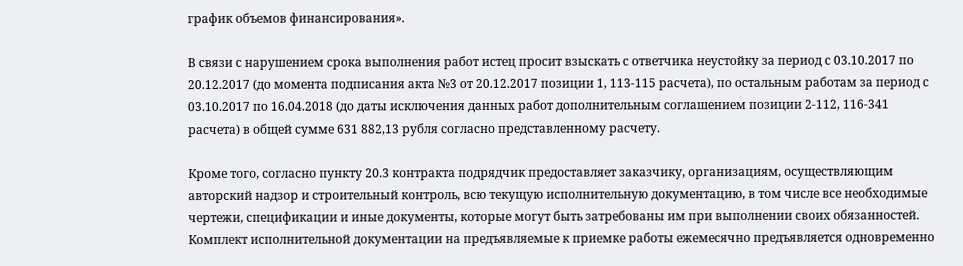график объемов финансирования».

В связи с нарушением срока выполнения работ истец просит взыскать с ответчика неустойку за период с 03.10.2017 по 20.12.2017 (до момента подписания акта №3 от 20.12.2017 позиции 1, 113-115 расчета), по остальным работам за период с 03.10.2017 по 16.04.2018 (до даты исключения данных работ дополнительным соглашением позиции 2-112, 116-341 расчета) в общей сумме 631 882,13 рубля согласно представленному расчету.

Кроме того, согласно пункту 20.3 контракта подрядчик предоставляет заказчику, организациям, осуществляющим авторский надзор и строительный контроль, всю текущую исполнительную документацию, в том числе все необходимые чертежи, спецификации и иные документы, которые могут быть затребованы им при выполнении своих обязанностей. Комплект исполнительной документации на предъявляемые к приемке работы ежемесячно предъявляется одновременно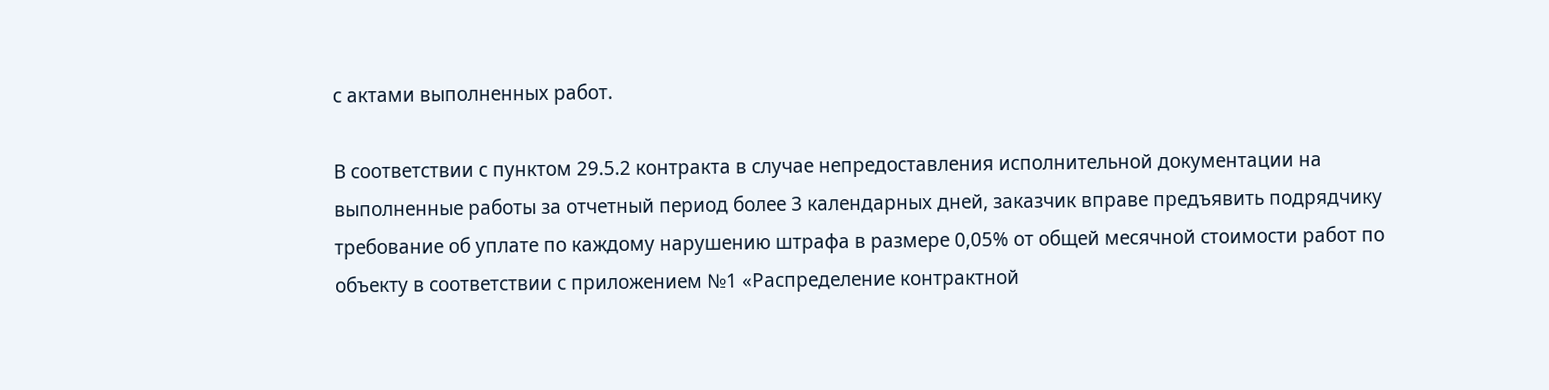с актами выполненных работ.

В соответствии с пунктом 29.5.2 контракта в случае непредоставления исполнительной документации на выполненные работы за отчетный период более 3 календарных дней, заказчик вправе предъявить подрядчику требование об уплате по каждому нарушению штрафа в размере 0,05% от общей месячной стоимости работ по объекту в соответствии с приложением №1 «Распределение контрактной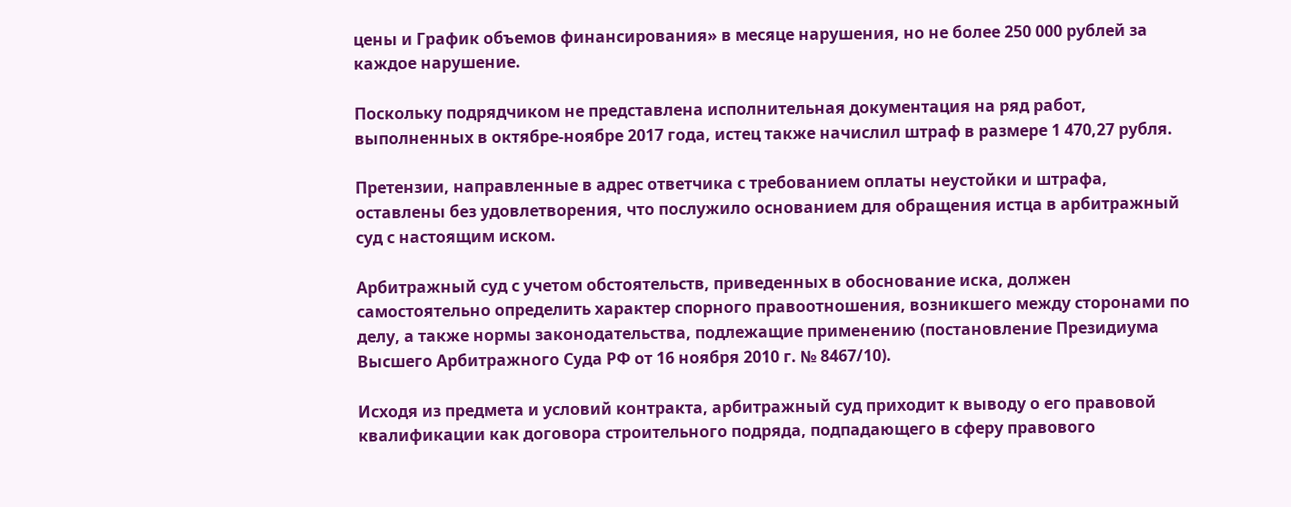цены и График объемов финансирования» в месяце нарушения, но не более 250 000 рублей за каждое нарушение.

Поскольку подрядчиком не представлена исполнительная документация на ряд работ, выполненных в октябре-ноябре 2017 года, истец также начислил штраф в размере 1 470,27 рубля.

Претензии, направленные в адрес ответчика с требованием оплаты неустойки и штрафа, оставлены без удовлетворения, что послужило основанием для обращения истца в арбитражный суд с настоящим иском.

Арбитражный суд с учетом обстоятельств, приведенных в обоснование иска, должен самостоятельно определить характер спорного правоотношения, возникшего между сторонами по делу, а также нормы законодательства, подлежащие применению (постановление Президиума Высшего Арбитражного Суда РФ от 16 ноября 2010 г. № 8467/10).

Исходя из предмета и условий контракта, арбитражный суд приходит к выводу о его правовой квалификации как договора строительного подряда, подпадающего в сферу правового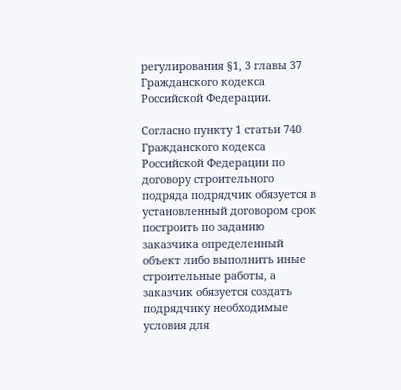регулирования §1, 3 главы 37 Гражданского кодекса Российской Федерации.

Согласно пункту 1 статьи 740 Гражданского кодекса Российской Федерации по договору строительного подряда подрядчик обязуется в установленный договором срок построить по заданию заказчика определенный объект либо выполнить иные строительные работы, а заказчик обязуется создать подрядчику необходимые условия для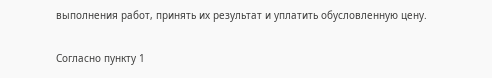выполнения работ, принять их результат и уплатить обусловленную цену.

Согласно пункту 1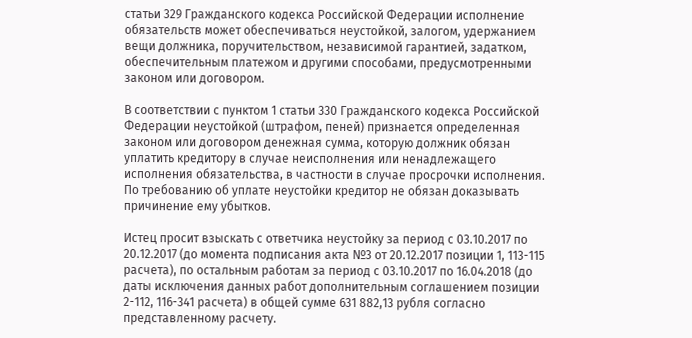статьи 329 Гражданского кодекса Российской Федерации исполнение обязательств может обеспечиваться неустойкой, залогом, удержанием вещи должника, поручительством, независимой гарантией, задатком, обеспечительным платежом и другими способами, предусмотренными законом или договором.

В соответствии с пунктом 1 статьи 330 Гражданского кодекса Российской Федерации неустойкой (штрафом, пеней) признается определенная законом или договором денежная сумма, которую должник обязан уплатить кредитору в случае неисполнения или ненадлежащего исполнения обязательства, в частности в случае просрочки исполнения. По требованию об уплате неустойки кредитор не обязан доказывать причинение ему убытков.

Истец просит взыскать с ответчика неустойку за период с 03.10.2017 по 20.12.2017 (до момента подписания акта №3 от 20.12.2017 позиции 1, 113-115 расчета), по остальным работам за период с 03.10.2017 по 16.04.2018 (до даты исключения данных работ дополнительным соглашением позиции 2-112, 116-341 расчета) в общей сумме 631 882,13 рубля согласно представленному расчету.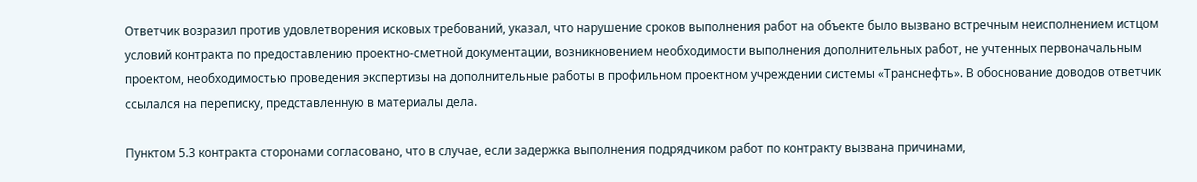Ответчик возразил против удовлетворения исковых требований, указал, что нарушение сроков выполнения работ на объекте было вызвано встречным неисполнением истцом условий контракта по предоставлению проектно-сметной документации, возникновением необходимости выполнения дополнительных работ, не учтенных первоначальным проектом, необходимостью проведения экспертизы на дополнительные работы в профильном проектном учреждении системы «Транснефть». В обоснование доводов ответчик ссылался на переписку, представленную в материалы дела.

Пунктом 5.3 контракта сторонами согласовано, что в случае, если задержка выполнения подрядчиком работ по контракту вызвана причинами,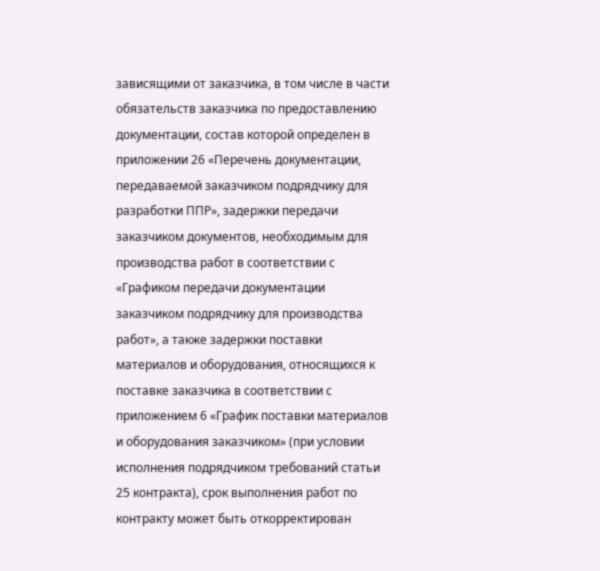зависящими от заказчика, в том числе в части обязательств заказчика по предоставлению документации, состав которой определен в приложении 26 «Перечень документации, передаваемой заказчиком подрядчику для разработки ППР», задержки передачи заказчиком документов, необходимым для производства работ в соответствии с «Графиком передачи документации заказчиком подрядчику для производства работ», а также задержки поставки материалов и оборудования, относящихся к поставке заказчика в соответствии с приложением 6 «График поставки материалов и оборудования заказчиком» (при условии исполнения подрядчиком требований статьи 25 контракта), срок выполнения работ по контракту может быть откорректирован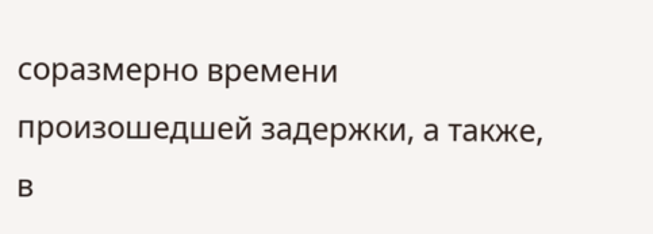соразмерно времени произошедшей задержки, а также, в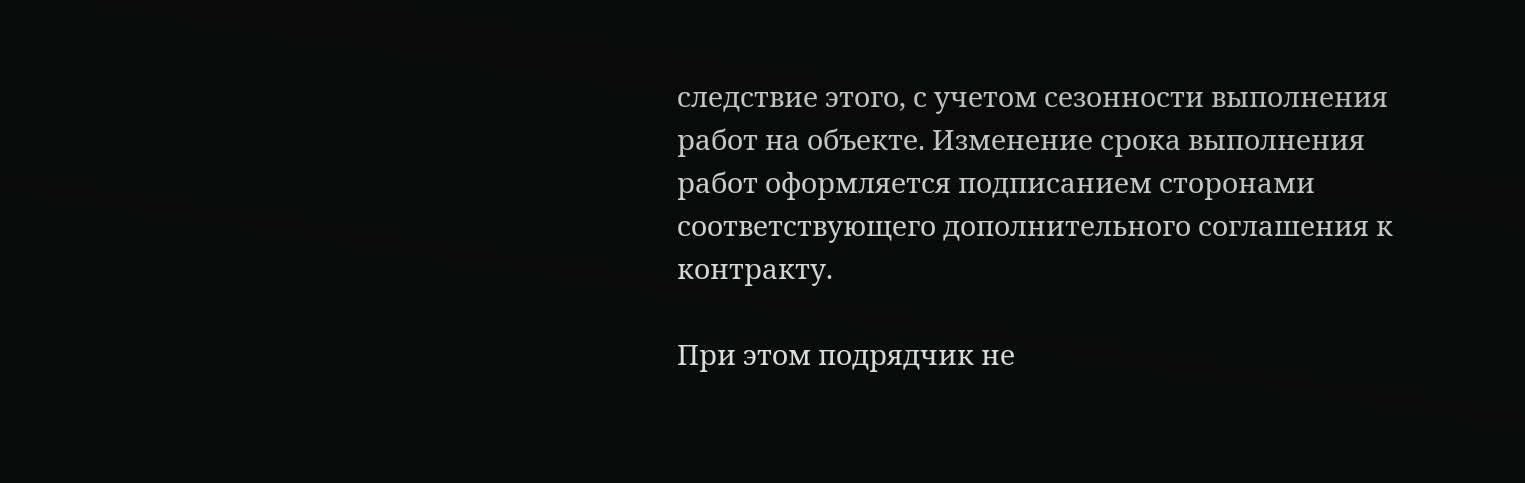следствие этого, с учетом сезонности выполнения работ на объекте. Изменение срока выполнения работ оформляется подписанием сторонами соответствующего дополнительного соглашения к контракту.

При этом подрядчик не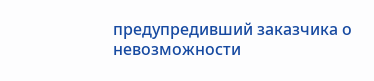предупредивший заказчика о невозможности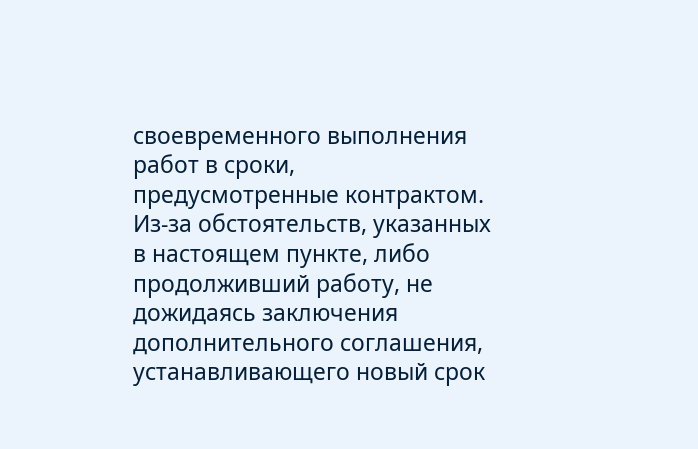своевременного выполнения работ в сроки, предусмотренные контрактом. Из-за обстоятельств, указанных в настоящем пункте, либо продолживший работу, не дожидаясь заключения дополнительного соглашения, устанавливающего новый срок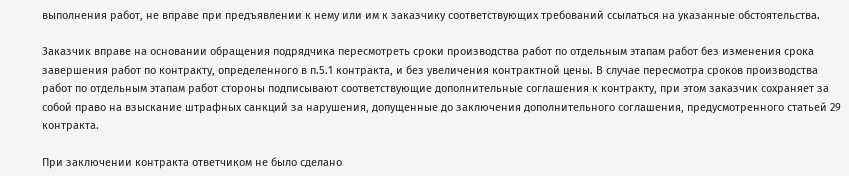выполнения работ, не вправе при предъявлении к нему или им к заказчику соответствующих требований ссылаться на указанные обстоятельства.

Заказчик вправе на основании обращения подрядчика пересмотреть сроки производства работ по отдельным этапам работ без изменения срока завершения работ по контракту, определенного в п.5.1 контракта, и без увеличения контрактной цены. В случае пересмотра сроков производства работ по отдельным этапам работ стороны подписывают соответствующие дополнительные соглашения к контракту, при этом заказчик сохраняет за собой право на взыскание штрафных санкций за нарушения, допущенные до заключения дополнительного соглашения, предусмотренного статьей 29 контракта.

При заключении контракта ответчиком не было сделано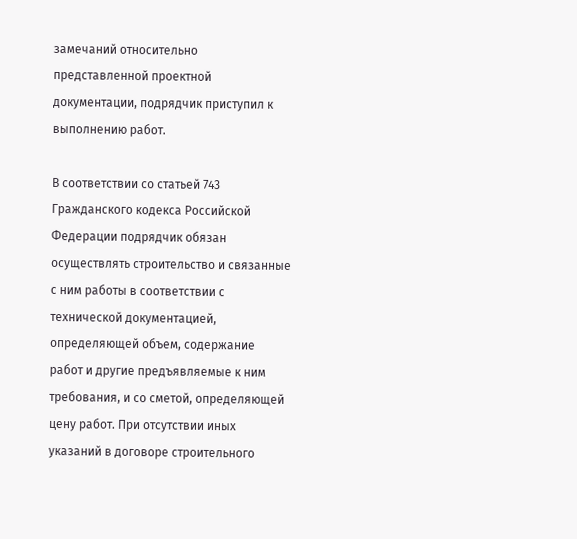замечаний относительно представленной проектной документации, подрядчик приступил к выполнению работ.

В соответствии со статьей 743 Гражданского кодекса Российской Федерации подрядчик обязан осуществлять строительство и связанные с ним работы в соответствии с технической документацией, определяющей объем, содержание работ и другие предъявляемые к ним требования, и со сметой, определяющей цену работ. При отсутствии иных указаний в договоре строительного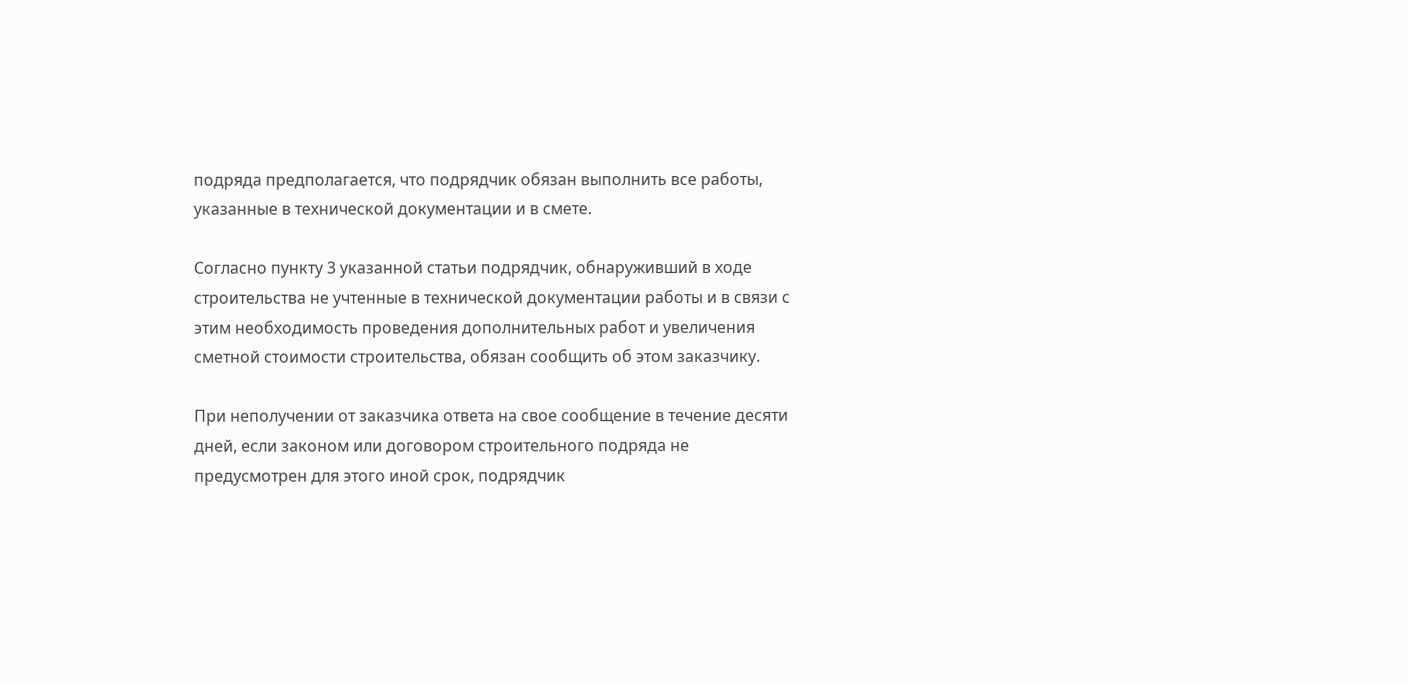подряда предполагается, что подрядчик обязан выполнить все работы, указанные в технической документации и в смете.

Согласно пункту 3 указанной статьи подрядчик, обнаруживший в ходе строительства не учтенные в технической документации работы и в связи с этим необходимость проведения дополнительных работ и увеличения сметной стоимости строительства, обязан сообщить об этом заказчику.

При неполучении от заказчика ответа на свое сообщение в течение десяти дней, если законом или договором строительного подряда не предусмотрен для этого иной срок, подрядчик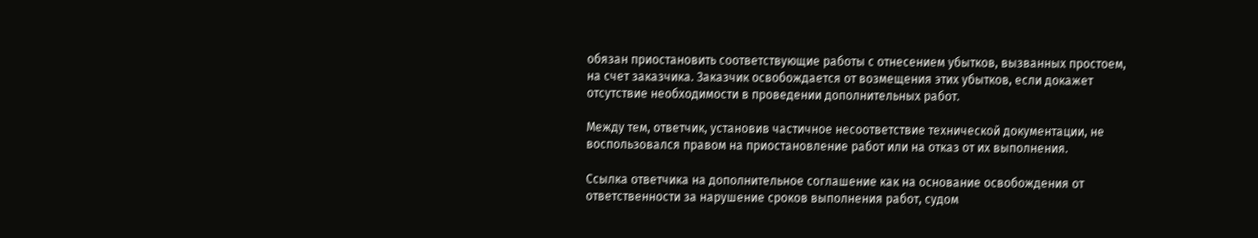обязан приостановить соответствующие работы с отнесением убытков, вызванных простоем, на счет заказчика. Заказчик освобождается от возмещения этих убытков, если докажет отсутствие необходимости в проведении дополнительных работ.

Между тем, ответчик, установив частичное несоответствие технической документации, не воспользовался правом на приостановление работ или на отказ от их выполнения.

Ссылка ответчика на дополнительное соглашение как на основание освобождения от ответственности за нарушение сроков выполнения работ, судом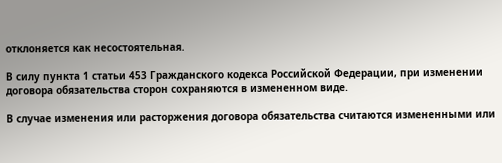отклоняется как несостоятельная.

В силу пункта 1 статьи 453 Гражданского кодекса Российской Федерации, при изменении договора обязательства сторон сохраняются в измененном виде.

В случае изменения или расторжения договора обязательства считаются измененными или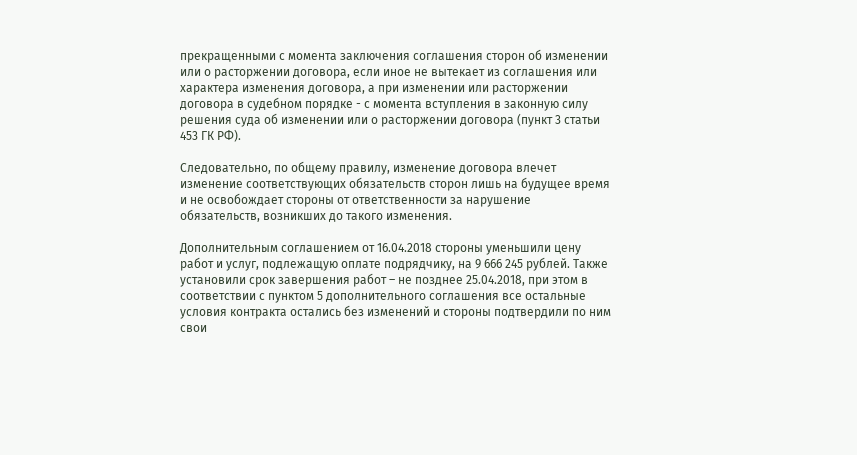прекращенными с момента заключения соглашения сторон об изменении или о расторжении договора, если иное не вытекает из соглашения или характера изменения договора, а при изменении или расторжении договора в судебном порядке - с момента вступления в законную силу решения суда об изменении или о расторжении договора (пункт 3 статьи 453 ГК РФ).

Следовательно, по общему правилу, изменение договора влечет изменение соответствующих обязательств сторон лишь на будущее время и не освобождает стороны от ответственности за нарушение обязательств, возникших до такого изменения.

Дополнительным соглашением от 16.04.2018 стороны уменьшили цену работ и услуг, подлежащую оплате подрядчику, на 9 666 245 рублей. Также установили срок завершения работ – не позднее 25.04.2018, при этом в соответствии с пунктом 5 дополнительного соглашения все остальные условия контракта остались без изменений и стороны подтвердили по ним свои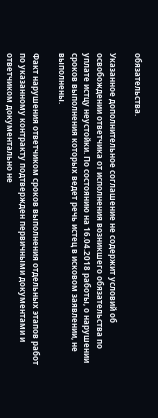обязательства.

Указанное дополнительное соглашение не содержит условий об освобождении ответчика от исполнения возникшего обязательства по уплате истцу неустойки. По состоянию на 16.04.2018 работы, о нарушении сроков выполнения которых ведет речь истец в исковом заявлении, не выполнены.

Факт нарушения ответчиком сроков выполнения отдельных этапов работ по указанному контракту подтвержден первичными документами и ответчиком документально не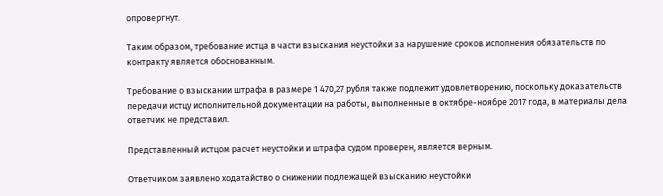опровергнут.

Таким образом, требование истца в части взыскания неустойки за нарушение сроков исполнения обязательств по контракту является обоснованным.

Требование о взыскании штрафа в размере 1 470,27 рубля также подлежит удовлетворению, поскольку доказательств передачи истцу исполнительной документации на работы, выполненные в октябре-ноябре 2017 года, в материалы дела ответчик не представил.

Представленный истцом расчет неустойки и штрафа судом проверен, является верным.

Ответчиком заявлено ходатайство о снижении подлежащей взысканию неустойки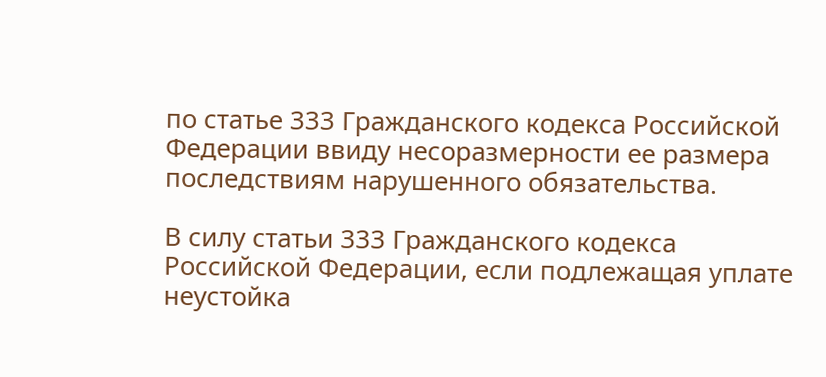по статье 333 Гражданского кодекса Российской Федерации ввиду несоразмерности ее размера последствиям нарушенного обязательства.

В силу статьи 333 Гражданского кодекса Российской Федерации, если подлежащая уплате неустойка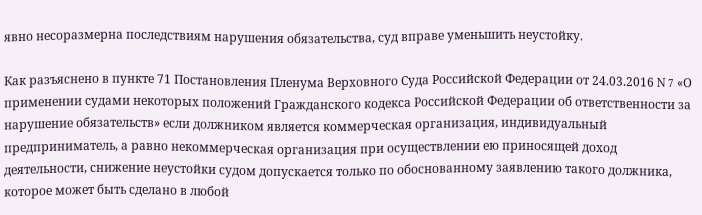явно несоразмерна последствиям нарушения обязательства, суд вправе уменьшить неустойку.

Как разъяснено в пункте 71 Постановления Пленума Верховного Суда Российской Федерации от 24.03.2016 N 7 «О применении судами некоторых положений Гражданского кодекса Российской Федерации об ответственности за нарушение обязательств» если должником является коммерческая организация, индивидуальный предприниматель, а равно некоммерческая организация при осуществлении ею приносящей доход деятельности, снижение неустойки судом допускается только по обоснованному заявлению такого должника, которое может быть сделано в любой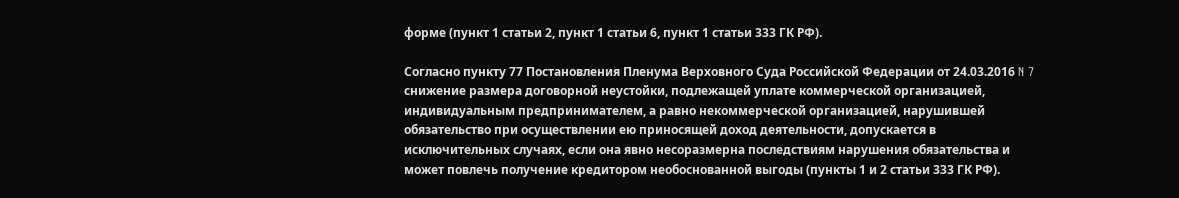форме (пункт 1 статьи 2, пункт 1 статьи 6, пункт 1 статьи 333 ГК РФ).

Согласно пункту 77 Постановления Пленума Верховного Суда Российской Федерации от 24.03.2016 N 7 снижение размера договорной неустойки, подлежащей уплате коммерческой организацией, индивидуальным предпринимателем, а равно некоммерческой организацией, нарушившей обязательство при осуществлении ею приносящей доход деятельности, допускается в исключительных случаях, если она явно несоразмерна последствиям нарушения обязательства и может повлечь получение кредитором необоснованной выгоды (пункты 1 и 2 статьи 333 ГК РФ).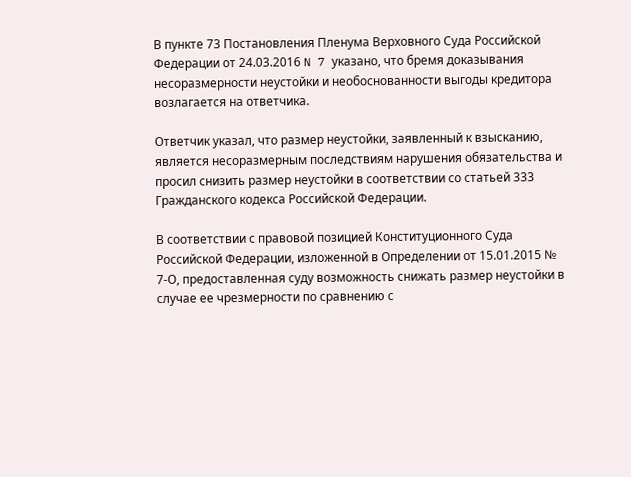В пункте 73 Постановления Пленума Верховного Суда Российской Федерации от 24.03.2016 N 7 указано, что бремя доказывания несоразмерности неустойки и необоснованности выгоды кредитора возлагается на ответчика.

Ответчик указал, что размер неустойки, заявленный к взысканию, является несоразмерным последствиям нарушения обязательства и просил снизить размер неустойки в соответствии со статьей 333 Гражданского кодекса Российской Федерации.

В соответствии с правовой позицией Конституционного Суда Российской Федерации, изложенной в Определении от 15.01.2015 № 7-О, предоставленная суду возможность снижать размер неустойки в случае ее чрезмерности по сравнению с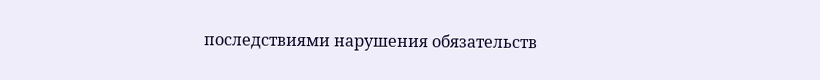последствиями нарушения обязательств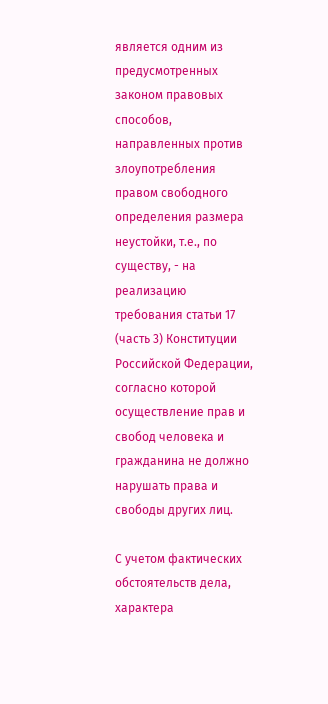является одним из предусмотренных законом правовых способов, направленных против злоупотребления правом свободного определения размера неустойки, т.е., по существу, - на реализацию требования статьи 17 (часть 3) Конституции Российской Федерации, согласно которой осуществление прав и свобод человека и гражданина не должно нарушать права и свободы других лиц.

С учетом фактических обстоятельств дела, характера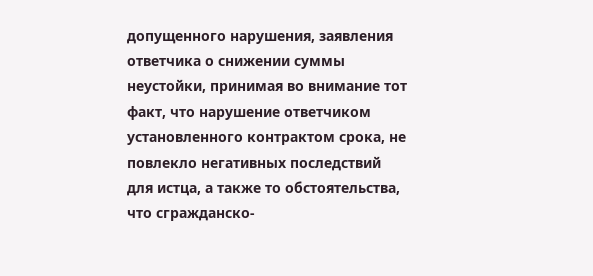допущенного нарушения, заявления ответчика о снижении суммы неустойки, принимая во внимание тот факт, что нарушение ответчиком установленного контрактом срока, не повлекло негативных последствий для истца, а также то обстоятельства, что сгражданско-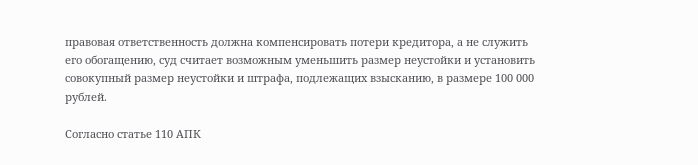правовая ответственность должна компенсировать потери кредитора, а не служить его обогащению, суд считает возможным уменьшить размер неустойки и установить совокупный размер неустойки и штрафа, подлежащих взысканию, в размере 100 000 рублей.

Согласно статье 110 АПК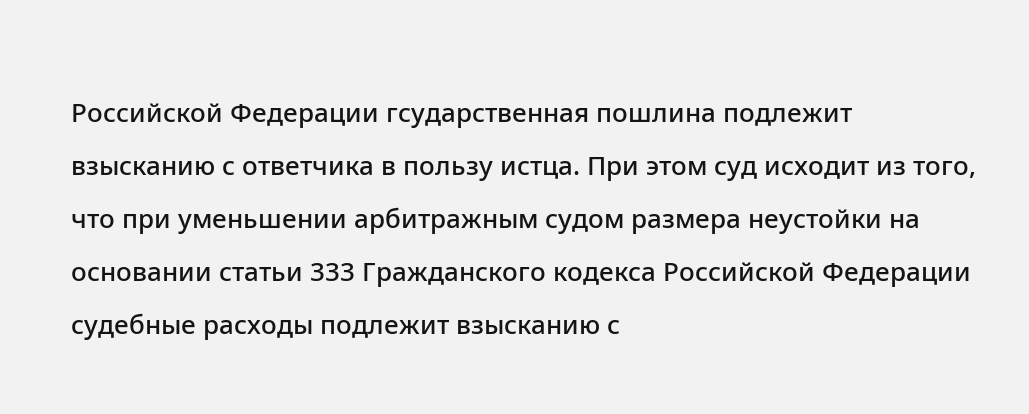Российской Федерации гсударственная пошлина подлежит взысканию с ответчика в пользу истца. При этом суд исходит из того, что при уменьшении арбитражным судом размера неустойки на основании статьи 333 Гражданского кодекса Российской Федерации судебные расходы подлежит взысканию с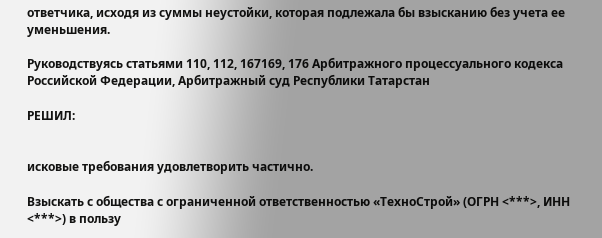ответчика, исходя из суммы неустойки, которая подлежала бы взысканию без учета ее уменьшения.

Руководствуясь статьями 110, 112, 167169, 176 Арбитражного процессуального кодекса Российской Федерации, Арбитражный суд Республики Татарстан

РЕШИЛ:


исковые требования удовлетворить частично.

Взыскать с общества с ограниченной ответственностью «ТехноСтрой» (ОГРН <***>, ИНН <***>) в пользу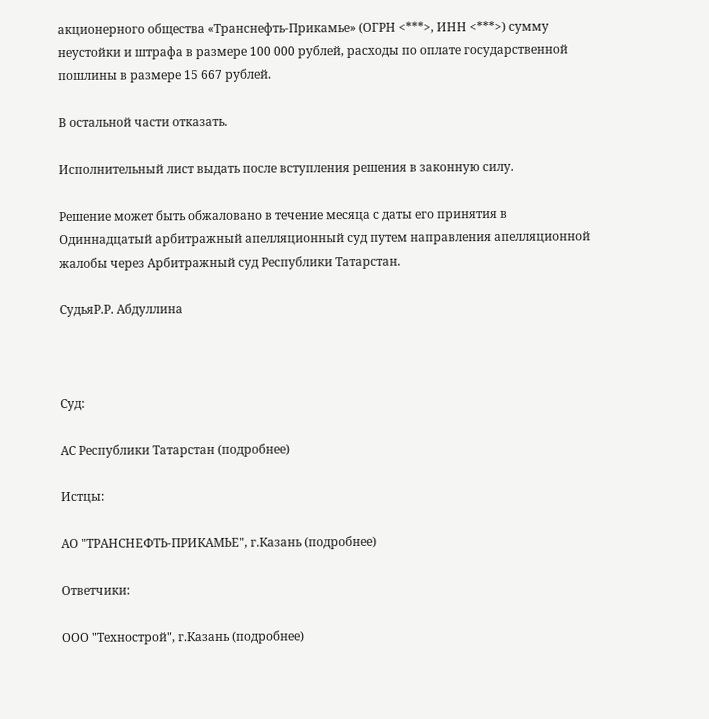акционерного общества «Транснефть-Прикамье» (ОГРН <***>, ИНН <***>) сумму неустойки и штрафа в размере 100 000 рублей, расходы по оплате государственной пошлины в размере 15 667 рублей.

В остальной части отказать.

Исполнительный лист выдать после вступления решения в законную силу.

Решение может быть обжаловано в течение месяца с даты его принятия в Одиннадцатый арбитражный апелляционный суд путем направления апелляционной жалобы через Арбитражный суд Республики Татарстан.

СудьяР.Р. Абдуллина



Суд:

АС Республики Татарстан (подробнее)

Истцы:

АО "ТРАНСНЕФТЬ-ПРИКАМЬЕ", г.Казань (подробнее)

Ответчики:

ООО "Технострой", г.Казань (подробнее)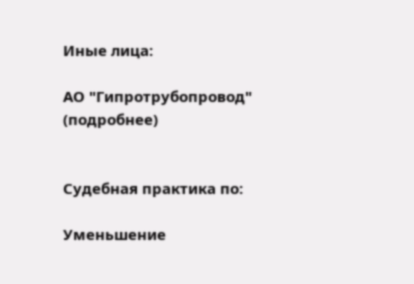Иные лица:

АО "Гипротрубопровод" (подробнее)


Судебная практика по:

Уменьшение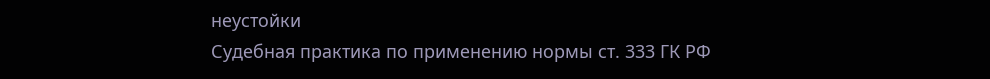неустойки
Судебная практика по применению нормы ст. 333 ГК РФ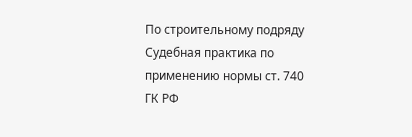По строительному подряду
Судебная практика по применению нормы ст. 740 ГК РФ